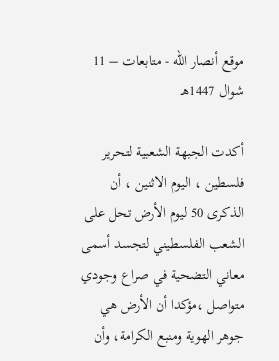موقع أنصار الله - متابعات – 11 شوال 1447هـ

أكدت الجبهة الشعبية لتحرير فلسطين ، اليوم الاثنين ، أن الذكرى 50 ليوم الأرض تحل على الشعب الفلسطيني لتجسد أسمى معاني التضحية في صراع وجودي متواصل ،مؤكدا أن الأرض هي جوهر الهوية ومنبع الكرامة، وأن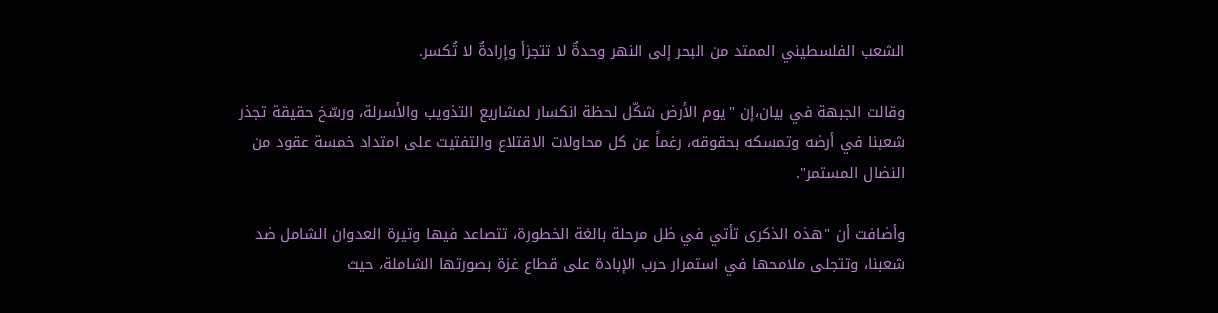الشعب الفلسطيني الممتد من البحر إلى النهر وحدةٌ لا تتجزأ وإرادةٌ لا تُكسر.

وقالت الجبهة في بيان،إن "يوم الأرض شكّل لحظة انكسار لمشاريع التذويب والأسرلة، ورسّخ حقيقة تجذر شعبنا في أرضه وتمسكه بحقوقه، رغماً عن كل محاولات الاقتلاع والتفتيت على امتداد خمسة عقود من النضال المستمر".

وأضافت أن "هذه الذكرى تأتي في ظل مرحلة بالغة الخطورة، تتصاعد فيها وتيرة العدوان الشامل ضد شعبنا، وتتجلى ملامحها في استمرار حرب الإبادة على قطاع غزة بصورتها الشاملة، حيث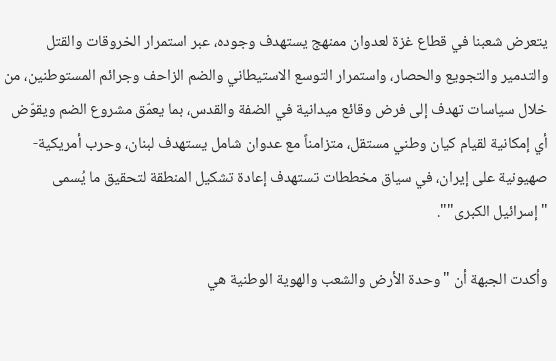يتعرض شعبنا في قطاع غزة لعدوان ممنهج يستهدف وجوده، عبر استمرار الخروقات والقتل والتدمير والتجويع والحصار، واستمرار التوسع الاستيطاني والضم الزاحف وجرائم المستوطنين، من خلال سياسات تهدف إلى فرض وقائع ميدانية في الضفة والقدس، بما يعمّق مشروع الضم ويقوّض أي إمكانية لقيام كيان وطني مستقل، متزامناً مع عدوان شامل يستهدف لبنان، وحرب أمريكية-صهيونية على إيران، في سياق مخططات تستهدف إعادة تشكيل المنطقة لتحقيق ما يُسمى "إسرائيل الكبرى"".

وأكدت الجبهة أن "وحدة الأرض والشعب والهوية الوطنية هي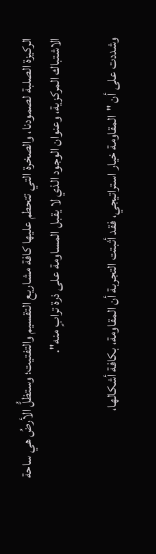الركيزة الصلبة لصمودنا، والصخرة التي تتحطم عليها كافة مشاريع التقسيم والتفتيت؛ وستظلُّ الأرضُ هي ساحة الاشتباك المركزية، وعنوان الوجود الذي لا يقبل المساومة على ذرة ترابٍ منه".

وشددت على أن "المقاومة خيار استراتيجي، فقد أثبتت التجربة أن المقاومة، بكافة أشكالها،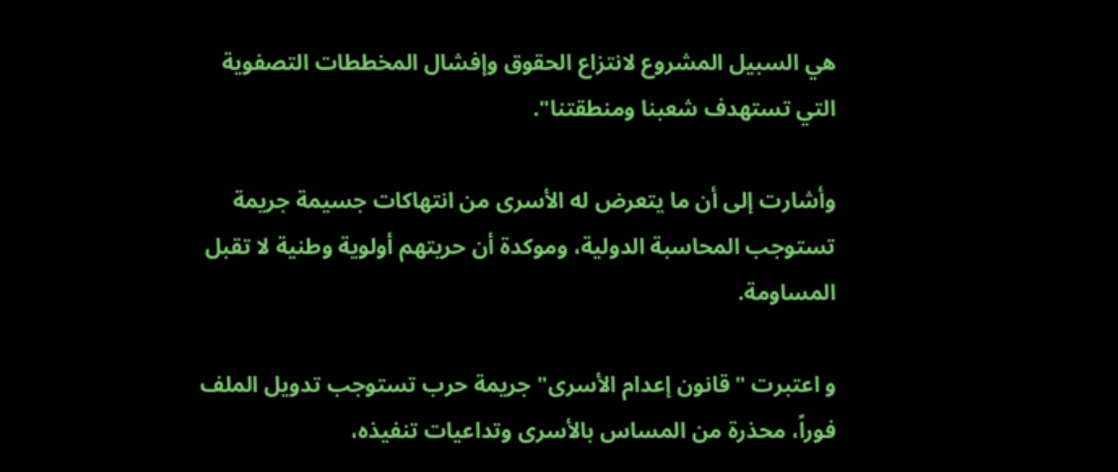هي السبيل المشروع لانتزاع الحقوق وإفشال المخططات التصفوية التي تستهدف شعبنا ومنطقتنا".

وأشارت إلى أن ما يتعرض له الأسرى من انتهاكات جسيمة جريمة تستوجب المحاسبة الدولية، وموكدة أن حريتهم أولوية وطنية لا تقبل المساومة.

و اعتبرت "قانون إعدام الأسرى" جريمة حرب تستوجب تدويل الملف فوراً، محذرة من المساس بالأسرى وتداعيات تنفيذه،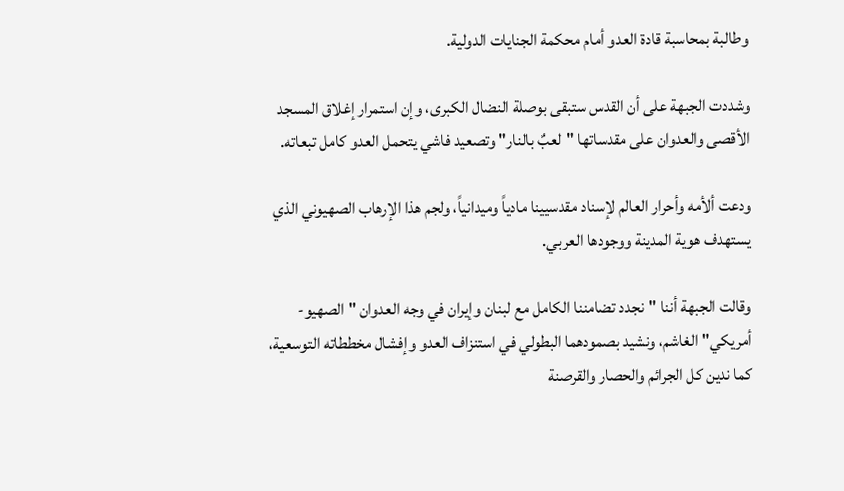وطالبة بمحاسبة قادة العدو أمام محكمة الجنايات الدولية.

وشددت الجبهة على أن القدس ستبقى بوصلة النضال الكبرى، وإن استمرار إغلاق المسجد الأقصى والعدوان على مقدساتها "لعبٌ بالنار" وتصعيد فاشي يتحمل العدو كامل تبعاته.

ودعت ألأمه وأحرار العالم لإسناد مقدسيينا مادياً وميدانياً، ولجم هذا الإرهاب الصهيوني الذي يستهدف هوية المدينة ووجودها العربي.

وقالت الجبهة أننا "نجدد تضامننا الكامل مع لبنان وإيران في وجه العدوان "الصهيو-أمريكي" الغاشم، ونشيد بصمودهما البطولي في استنزاف العدو وإفشال مخططاته التوسعية، كما ندين كل الجرائم والحصار والقرصنة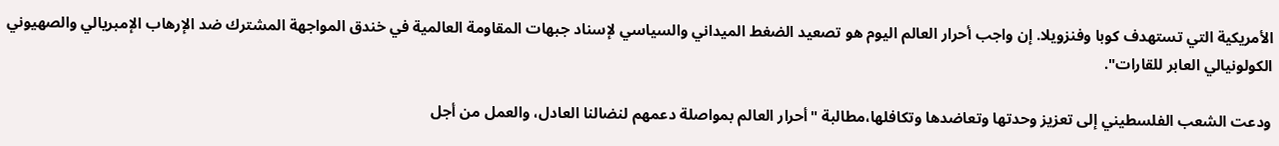الأمريكية التي تستهدف كوبا وفنزويلا. إن واجب أحرار العالم اليوم هو تصعيد الضغط الميداني والسياسي لإسناد جبهات المقاومة العالمية في خندق المواجهة المشترك ضد الإرهاب الإمبريالي والصهيوني الكولونيالي العابر للقارات".

ودعت الشعب الفلسطيني إلى تعزيز وحدتها وتعاضدها وتكافلها،مطالبة "أحرار العالم بمواصلة دعمهم لنضالنا العادل، والعمل من أجل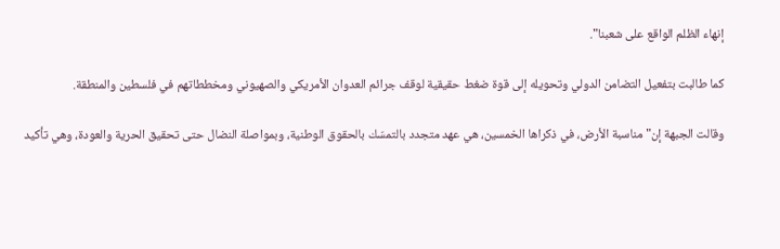إنهاء الظلم الواقع على شعبنا".

كما طالبت بتفعيل التضامن الدولي وتحويله إلى قوة ضغط حقيقية لوقف جرائم العدوان الأمريكي والصهيوني ومخططاتهم في فلسطين والمنطقة.

وقالت الجبهة إن" مناسبة الأرض، في ذكراها الخمسين، هي عهد متجدد بالتمسّك بالحقوق الوطنية، وبمواصلة النضال حتى تحقيق الحرية والعودة، وهي تأكيد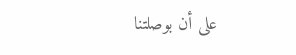على أن بوصلتنا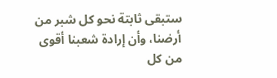ستبقى ثابتة نحو كل شبر من أرضنا، وأن إرادة شعبنا أقوى من كل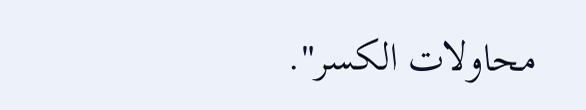محاولات الكسر".